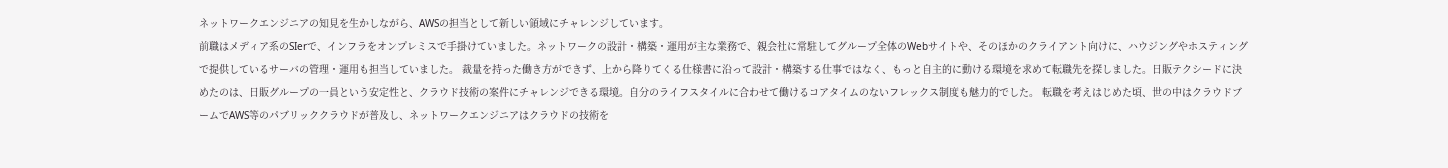ネットワークエンジニアの知見を生かしながら、AWSの担当として新しい領域にチャレンジしています。
前職はメディア系のSIerで、インフラをオンプレミスで手掛けていました。ネットワークの設計・構築・運用が主な業務で、親会社に常駐してグループ全体のWebサイトや、そのほかのクライアント向けに、ハウジングやホスティングで提供しているサーバの管理・運用も担当していました。 裁量を持った働き方ができず、上から降りてくる仕様書に沿って設計・構築する仕事ではなく、もっと自主的に動ける環境を求めて転職先を探しました。日販テクシードに決めたのは、日販グループの一員という安定性と、クラウド技術の案件にチャレンジできる環境。自分のライフスタイルに合わせて働けるコアタイムのないフレックス制度も魅力的でした。 転職を考えはじめた頃、世の中はクラウドブームでAWS等のパブリッククラウドが普及し、ネットワークエンジニアはクラウドの技術を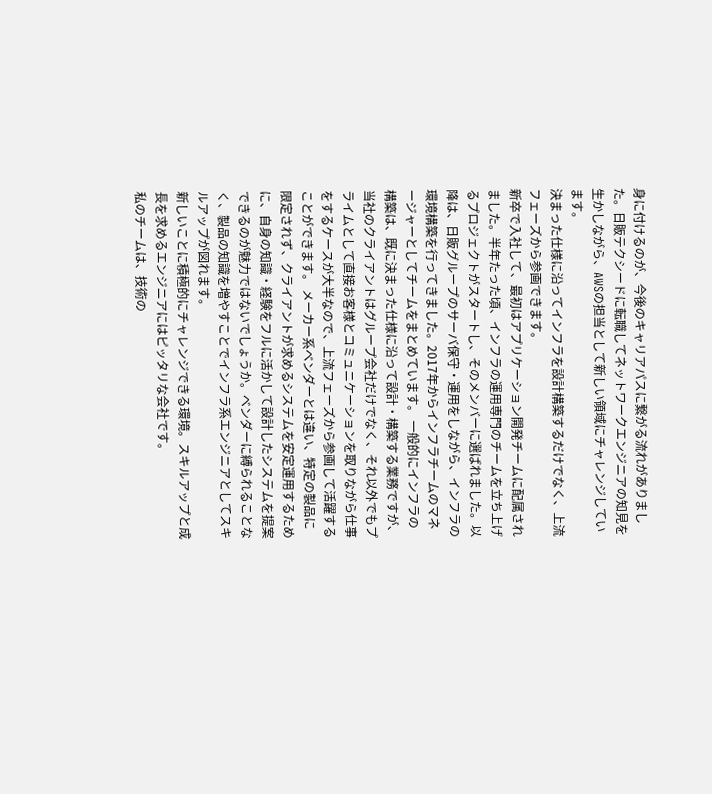身に付けるのが、今後のキャリアパスに繋がる流れがありました。日販テクシードに転職してネットワークエンジニアの知見を生かしながら、AWSの担当として新しい領域にチャレンジしています。
決まった仕様に沿ってインフラを設計構築するだけでなく、上流フェーズから参画できます。
新卒で入社して、最初はアプリケーション開発チームに配属されました。半年たった頃、インフラの運用専門のチームを立ち上げるプロジェクトがスタートし、そのメンバーに選ばれました。以降は、日販グループのサーバ保守・運用をしながら、インフラの環境構築を行ってきました。2017年からインフラチームのマネージャーとしてチームをまとめています。 一般的にインフラの構築は、既に決まった仕様に沿って設計・構築する業務ですが、当社のクライアントはグループ会社だけでなく、それ以外でもプライムとして直接お客様とコミュニケーションを取りながら仕事をするケースが大半なので、上流フェーズから参画して活躍することができます。 メーカー系ベンダーとは違い、特定の製品に限定されず、クライアントが求めるシステムを安定運用するために、自身の知識・経験をフルに活かして設計したシステムを提案できるのが魅力ではないでしょうか。ベンダーに縛られることなく、製品の知識を増やすことでインフラ系エンジニアとしてスキルアップが図れます。
新しいことに積極的にチャレンジできる環境。スキルアップと成長を求めるエンジニアにはピッタリな会社です。
私のチームは、技術の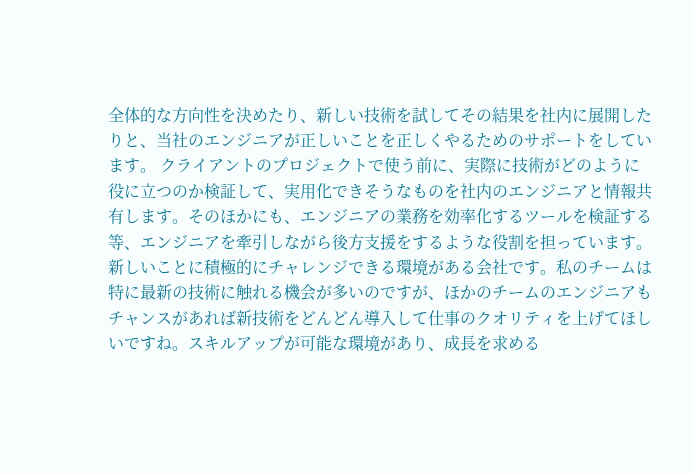全体的な方向性を決めたり、新しい技術を試してその結果を社内に展開したりと、当社のエンジニアが正しいことを正しくやるためのサポートをしています。 クライアントのプロジェクトで使う前に、実際に技術がどのように役に立つのか検証して、実用化できそうなものを社内のエンジニアと情報共有します。そのほかにも、エンジニアの業務を効率化するツールを検証する等、エンジニアを牽引しながら後方支援をするような役割を担っています。 新しいことに積極的にチャレンジできる環境がある会社です。私のチームは特に最新の技術に触れる機会が多いのですが、ほかのチームのエンジニアもチャンスがあれば新技術をどんどん導入して仕事のクオリティを上げてほしいですね。スキルアップが可能な環境があり、成長を求める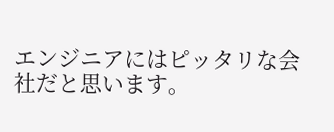エンジニアにはピッタリな会社だと思います。